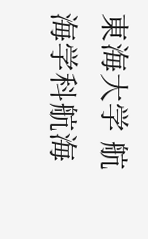東海大学 航海学科航海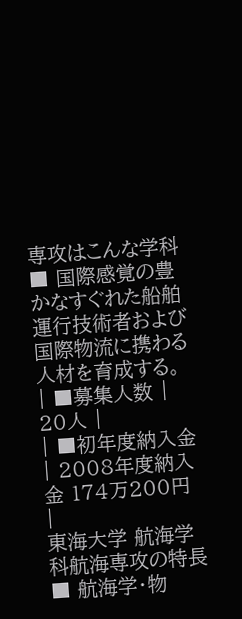専攻はこんな学科
■ 国際感覚の豊かなすぐれた船舶運行技術者および国際物流に携わる人材を育成する。
| ■募集人数 | 20人 |
| ■初年度納入金 | 2008年度納入金 174万200円 |
東海大学 航海学科航海専攻の特長
■ 航海学・物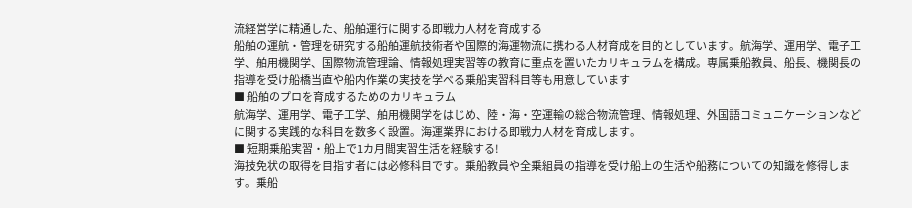流経営学に精通した、船舶運行に関する即戦力人材を育成する
船舶の運航・管理を研究する船舶運航技術者や国際的海運物流に携わる人材育成を目的としています。航海学、運用学、電子工学、舶用機関学、国際物流管理論、情報処理実習等の教育に重点を置いたカリキュラムを構成。専属乗船教員、船長、機関長の指導を受け船橋当直や船内作業の実技を学べる乗船実習科目等も用意しています
■ 船舶のプロを育成するためのカリキュラム
航海学、運用学、電子工学、舶用機関学をはじめ、陸・海・空運輸の総合物流管理、情報処理、外国語コミュニケーションなどに関する実践的な科目を数多く設置。海運業界における即戦力人材を育成します。
■ 短期乗船実習・船上で1カ月間実習生活を経験する!
海技免状の取得を目指す者には必修科目です。乗船教員や全乗組員の指導を受け船上の生活や船務についての知識を修得します。乗船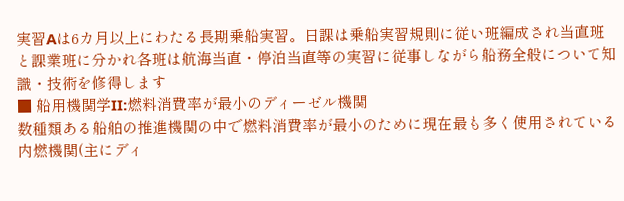実習Aは6カ月以上にわたる長期乗船実習。日課は乗船実習規則に従い班編成され当直班と課業班に分かれ各班は航海当直・停泊当直等の実習に従事しながら船務全般について知識・技術を修得します
■ 船用機関学II:燃料消費率が最小のディーゼル機関
数種類ある船舶の推進機関の中で燃料消費率が最小のために現在最も多く使用されている内燃機関(主にディ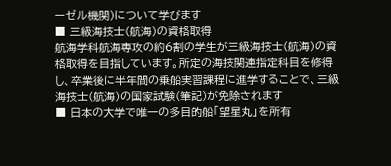ーゼル機関)について学びます
■ 三級海技士(航海)の資格取得
航海学科航海専攻の約6割の学生が三級海技士(航海)の資格取得を目指しています。所定の海技関連指定科目を修得し、卒業後に半年間の乗船実習課程に進学することで、三級海技士(航海)の国家試験(筆記)が免除されます
■ 日本の大学で唯一の多目的船「望星丸」を所有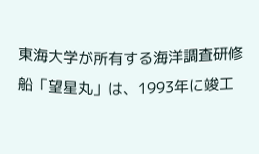東海大学が所有する海洋調査研修船「望星丸」は、1993年に竣工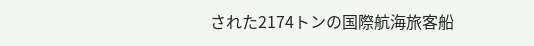された2174トンの国際航海旅客船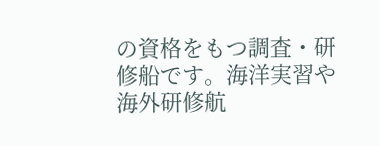の資格をもつ調査・研修船です。海洋実習や海外研修航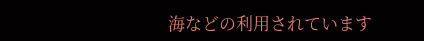海などの利用されています